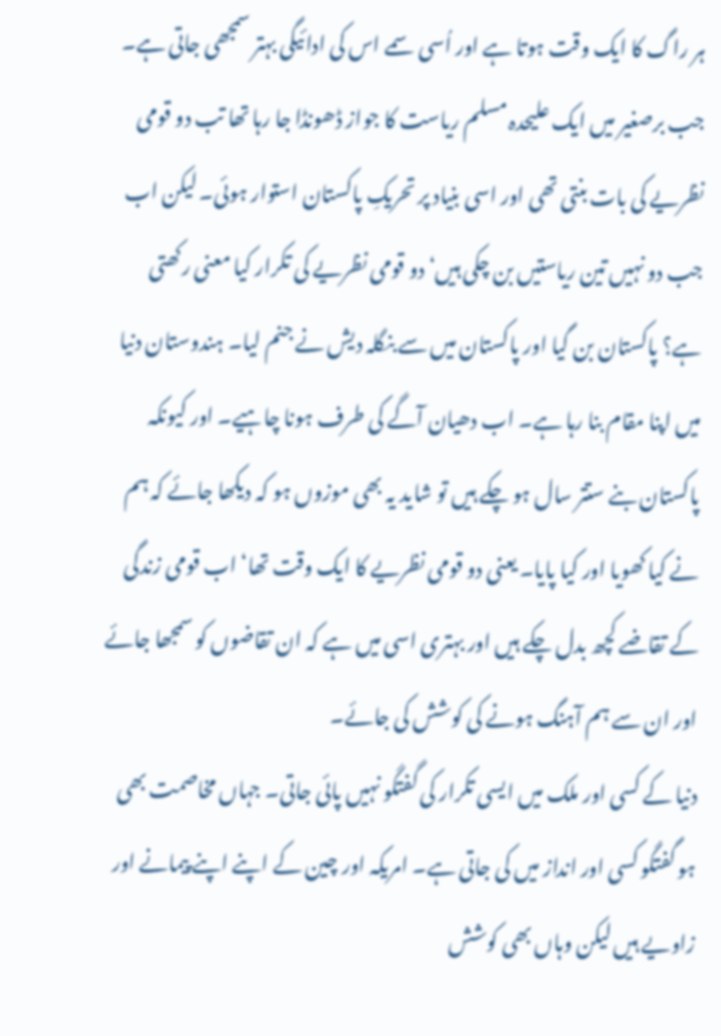ہر راگ کا ایک وقت ہوتا ہے اور اُسی سمے اس کی ادائیگی بہتر سمجھی جاتی ہے۔ جب برصغیر میں ایک علیحدہ مسلم ریاست کا جواز ڈھونڈا جا رہا تھا تب دو قومی نظریے کی بات بنتی تھی اور اسی بنیاد پر تحریکِ پاکستان استوار ہوئی۔ لیکن اب جب دو نہیں تین ریاستیں بن چکی ہیں‘ دو قومی نظریے کی تکرار کیا معنی رکھتی ہے؟ پاکستان بن گیا اور پاکستان میں سے بنگلہ دیش نے جنم لیا۔ ہندوستان دنیا میں اپنا مقام بنا رہا ہے۔ اب دھیان آگے کی طرف ہونا چاہیے۔ اور کیونکہ پاکستان بنے ستتر سال ہو چکے ہیں تو شاید یہ بھی موزوں ہو کہ دیکھا جائے کہ ہم نے کیا کھویا اور کیا پایا۔ یعنی دو قومی نظریے کا ایک وقت تھا‘ اب قومی زندگی کے تقاضے کچھ بدل چکے ہیں اور بہتری اسی میں ہے کہ ان تقاضوں کو سمجھا جائے اور ان سے ہم آہنگ ہونے کی کوشش کی جائے۔
دنیا کے کسی اور ملک میں ایسی تکرار کی گفتگو نہیں پائی جاتی۔ جہاں مخاصمت بھی ہو گفتگو کسی اور انداز میں کی جاتی ہے۔ امریکہ اور چین کے اپنے اپنے پیمانے اور زاویے ہیں لیکن وہاں بھی کوشش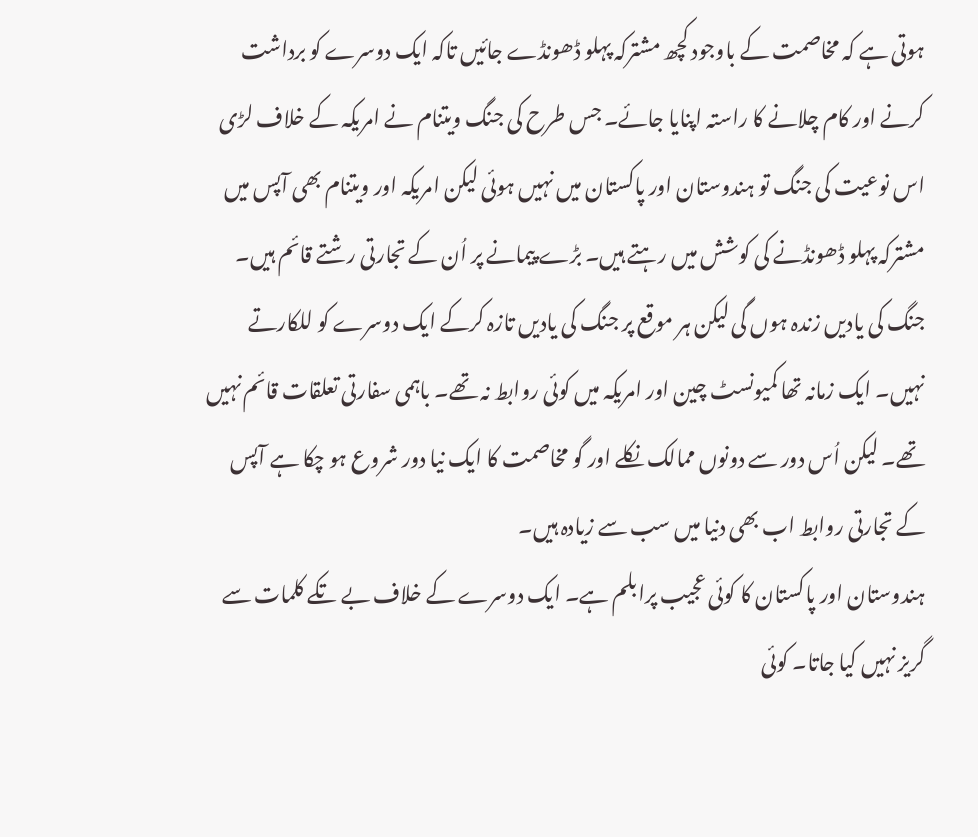ہوتی ہے کہ مخاصمت کے باوجود کچھ مشترکہ پہلو ڈھونڈے جائیں تاکہ ایک دوسرے کو برداشت کرنے اور کام چلانے کا راستہ اپنایا جائے۔ جس طرح کی جنگ ویتنام نے امریکہ کے خلاف لڑی اس نوعیت کی جنگ تو ہندوستان اور پاکستان میں نہیں ہوئی لیکن امریکہ اور ویتنام بھی آپس میں مشترکہ پہلو ڈھونڈنے کی کوشش میں رہتے ہیں۔ بڑے پیمانے پر اُن کے تجارتی رشتے قائم ہیں۔ جنگ کی یادیں زندہ ہوں گی لیکن ہر موقع پر جنگ کی یادیں تازہ کرکے ایک دوسرے کو للکارتے نہیں۔ ایک زمانہ تھا کمیونسٹ چین اور امریکہ میں کوئی روابط نہ تھے۔ باہمی سفارتی تعلقات قائم نہیں تھے۔ لیکن اُس دور سے دونوں ممالک نکلے اور گو مخاصمت کا ایک نیا دور شروع ہو چکا ہے آپس کے تجارتی روابط اب بھی دنیا میں سب سے زیادہ ہیں۔
ہندوستان اور پاکستان کا کوئی عجیب پرابلم ہے۔ ایک دوسرے کے خلاف بے تکے کلمات سے گریز نہیں کیا جاتا۔ کوئی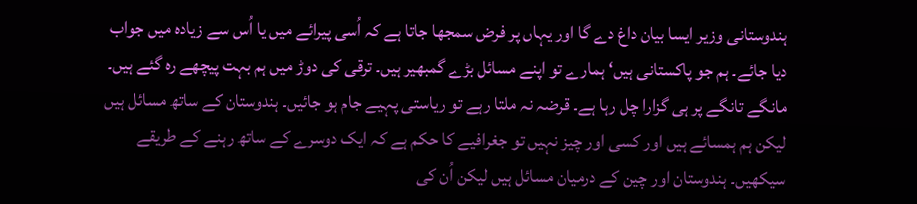ہندوستانی وزیر ایسا بیان داغ دے گا اور یہاں پر فرض سمجھا جاتا ہے کہ اُسی پیرائے میں یا اُس سے زیادہ میں جواب دیا جائے۔ ہم جو پاکستانی ہیں‘ ہمارے تو اپنے مسائل بڑے گمبھیر ہیں۔ ترقی کی دوڑ میں ہم بہت پیچھے رہ گئے ہیں۔ مانگے تانگے پر ہی گزارا چل رہا ہے۔ قرضہ نہ ملتا رہے تو ریاستی پہیے جام ہو جائیں۔ ہندوستان کے ساتھ مسائل ہیں لیکن ہم ہمسائے ہیں اور کسی اور چیز نہیں تو جغرافیے کا حکم ہے کہ ایک دوسرے کے ساتھ رہنے کے طریقے سیکھیں۔ ہندوستان اور چین کے درمیان مسائل ہیں لیکن اُن کی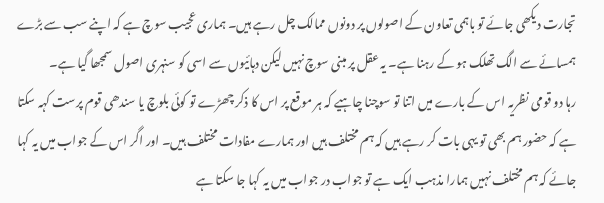تجارت دیکھی جائے تو باہمی تعاون کے اصولوں پر دونوں ممالک چل رہے ہیں۔ ہماری عجیب سوچ ہے کہ اپنے سب سے بڑے ہمسائے سے الگ تھلک ہو کے رہنا ہے۔ یہ عقل پر مبنی سوچ نہیں لیکن دہائیوں سے اسی کو سنہری اصول سمجھا گیا ہے۔
رہا دو قومی نظریہ اس کے بارے میں اتنا تو سوچنا چاہیے کہ ہر موقع پر اس کا ذکر چھڑے تو کوئی بلوچ یا سندھی قوم پرست کہہ سکتا ہے کہ حضور ہم بھی تو یہی بات کر رہے ہیں کہ ہم مختلف ہیں اور ہمارے مفادات مختلف ہیں۔ اور اگر اس کے جواب میں یہ کہا جائے کہ ہم مختلف نہیں ہمارا مذہب ایک ہے تو جواب در جواب میں یہ کہا جا سکتا ہے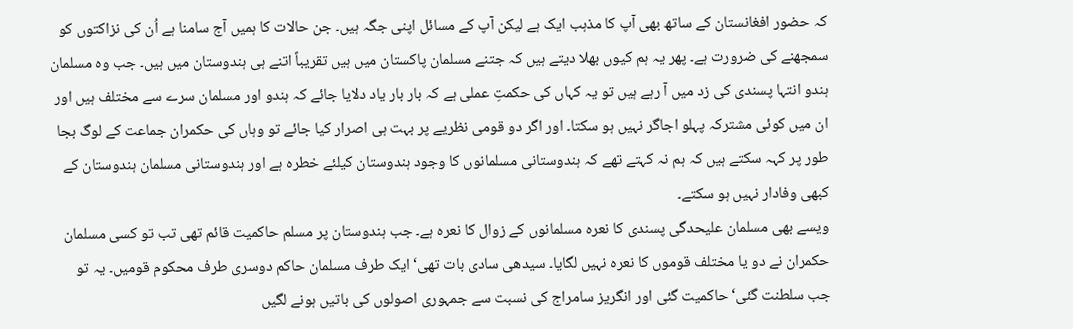کہ حضور افغانستان کے ساتھ بھی آپ کا مذہب ایک ہے لیکن آپ کے مسائل اپنی جگہ ہیں۔ جن حالات کا ہمیں آج سامنا ہے اُن کی نزاکتوں کو سمجھنے کی ضرورت ہے۔ پھر یہ ہم کیوں بھلا دیتے ہیں کہ جتنے مسلمان پاکستان میں ہیں تقریباً اتنے ہی ہندوستان میں ہیں۔ جب وہ مسلمان ہندو انتہا پسندی کی زد میں آ رہے ہیں تو یہ کہاں کی حکمتِ عملی ہے کہ بار بار یاد دلایا جائے کہ ہندو اور مسلمان سرے سے مختلف ہیں اور ان میں کوئی مشترکہ پہلو اجاگر نہیں ہو سکتا۔ اور اگر دو قومی نظریے پر بہت ہی اصرار کیا جائے تو وہاں کی حکمران جماعت کے لوگ بجا طور پر کہہ سکتے ہیں کہ ہم نہ کہتے تھے کہ ہندوستانی مسلمانوں کا وجود ہندوستان کیلئے خطرہ ہے اور ہندوستانی مسلمان ہندوستان کے کبھی وفادار نہیں ہو سکتے۔
ویسے بھی مسلمان علیحدگی پسندی کا نعرہ مسلمانوں کے زوال کا نعرہ ہے۔ جب ہندوستان پر مسلم حاکمیت قائم تھی تب تو کسی مسلمان حکمران نے دو یا مختلف قوموں کا نعرہ نہیں لگایا۔ سیدھی سادی بات تھی‘ ایک طرف مسلمان حاکم دوسری طرف محکوم قومیں۔ یہ تو جب سلطنت گئی‘ حاکمیت گئی اور انگریز سامراج کی نسبت سے جمہوری اصولوں کی باتیں ہونے لگیں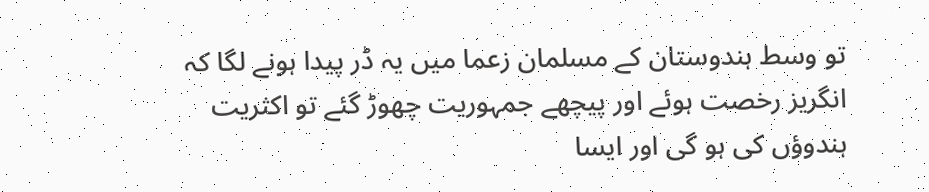تو وسط ہندوستان کے مسلمان زعما میں یہ ڈر پیدا ہونے لگا کہ انگریز رخصت ہوئے اور پیچھے جمہوریت چھوڑ گئے تو اکثریت ہندوؤں کی ہو گی اور ایسا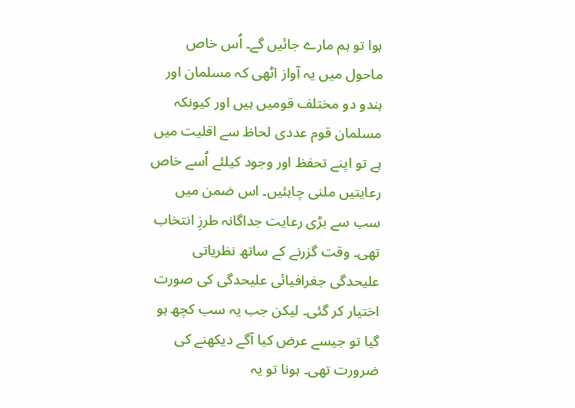ہوا تو ہم مارے جائیں گے۔ اُس خاص ماحول میں یہ آواز اٹھی کہ مسلمان اور ہندو دو مختلف قومیں ہیں اور کیونکہ مسلمان قوم عددی لحاظ سے اقلیت میں ہے تو اپنے تحفظ اور وجود کیلئے اُسے خاص رعایتیں ملنی چاہئیں۔ اس ضمن میں سب سے بڑی رعایت جداگانہ طرزِ انتخاب تھی۔ وقت گزرنے کے ساتھ نظریاتی علیحدگی جغرافیائی علیحدگی کی صورت اختیار کر گئی۔ لیکن جب یہ سب کچھ ہو گیا تو جیسے عرض کیا آگے دیکھنے کی ضرورت تھی۔ ہونا تو یہ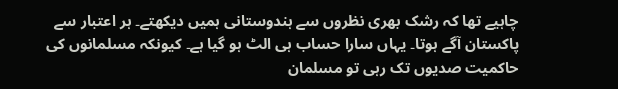چاہیے تھا کہ رشک بھری نظروں سے ہندوستانی ہمیں دیکھتے۔ ہر اعتبار سے پاکستان آگے ہوتا۔ یہاں سارا حساب ہی الٹ ہو گیا ہے۔ کیونکہ مسلمانوں کی حاکمیت صدیوں تک رہی تو مسلمان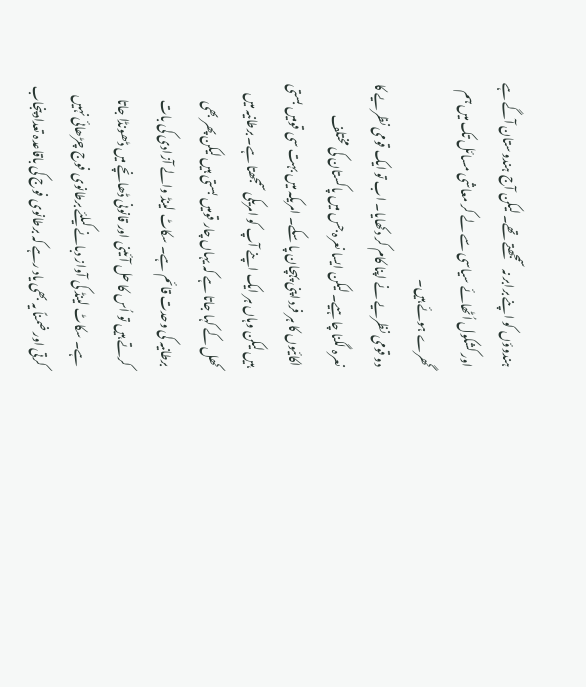ہندوؤں کو اپنے برابر نہ سمجھتے تھے۔ لیکن آج ہندوستان آگے ہے اور کشکول اُٹھائے سیاسی سے لے کر معاشی مسائل تک میں ہم گھرے ہوئے ہیں۔
دو قومی نظریے نے اپنا کام کر دکھایا۔ اب تو ایک قومی نظریے کا نعرہ لگنا چاہیے۔ لیکن ایسا نعرہ جس میں پاکستان کی مختلف اکائیوں کا ہر فرد اپنی پہچان پا سکے۔ امریکہ میں بہت سی قومیں بستی ہیں لیکن وہاں ہر ایک اپنے آپ کو امریکی سمجھتا ہے۔ برطانیہ میں کھل کے کہا جاتا ہے کہ یہاں چار قومیں بستی ہیں لیکن پھر بھی برطانیہ کی وحدت قائم ہے۔ سکاٹ لینڈ والے آزادی کی بات کرتے ہیں تو اُس کا حل آئینی اور قانونی ڈھانچے میں ڈھونڈا جاتا ہے۔ سکاٹ لینڈ کی آواز دبانے کیلئے برطانوی فوج چڑھائی نہیں کرتی اور ضمناً یہ بھی یاد رہے کہ برطانوی فوج کی باقاعدہ تعداد پنجاب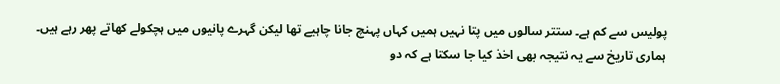پولیس سے کم ہے۔ ستتر سالوں میں پتا نہیں ہمیں کہاں پہنچ جانا چاہیے تھا لیکن گہرے پانیوں میں ہچکولے کھاتے پھر رہے ہیں۔
ہماری تاریخ سے یہ نتیجہ بھی اخذ کیا جا سکتا ہے کہ دو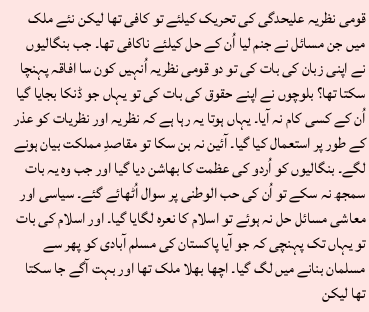قومی نظریہ علیحدگی کی تحریک کیلئے تو کافی تھا لیکن نئے ملک میں جن مسائل نے جنم لیا اُن کے حل کیلئے ناکافی تھا۔ جب بنگالیوں نے اپنی زبان کی بات کی تو دو قومی نظریہ اُنہیں کون سا افاقہ پہنچا سکتا تھا؟ بلوچوں نے اپنے حقوق کی بات کی تو یہاں جو ڈنکا بجایا گیا اُن کے کسی کام نہ آیا۔ یہاں ہوتا یہ رہا ہے کہ نظریہ اور نظریات کو عذر کے طور پر استعمال کیا گیا۔ آئین نہ بن سکا تو مقاصدِ مملکت بیان ہونے لگے۔ بنگالیوں کو اُردو کی عظمت کا بھاشن دیا گیا اور جب وہ یہ بات سمجھ نہ سکے تو اُن کی حب الوطنی پر سوال اُٹھائے گئے۔ سیاسی اور معاشی مسائل حل نہ ہوئے تو اسلام کا نعرہ لگایا گیا۔ اور اسلام کی بات تو یہاں تک پہنچی کہ جو آیا پاکستان کی مسلم آبادی کو پھر سے مسلمان بنانے میں لگ گیا۔ اچھا بھلا ملک تھا اور بہت آگے جا سکتا تھا لیکن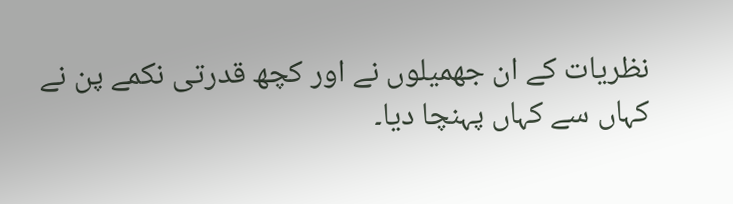نظریات کے ان جھمیلوں نے اور کچھ قدرتی نکمے پن نے کہاں سے کہاں پہنچا دیا۔